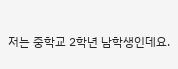저는 중학교 2학년 남학생인데요.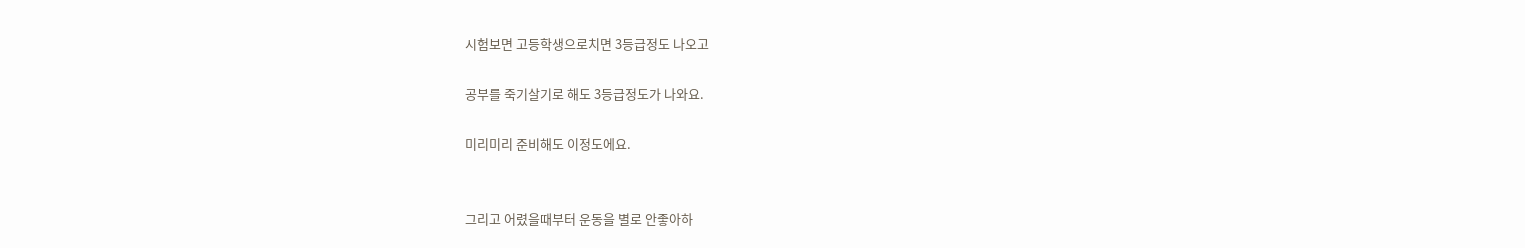시험보면 고등학생으로치면 3등급정도 나오고

공부를 죽기살기로 해도 3등급정도가 나와요.

미리미리 준비해도 이정도에요.


그리고 어렸을때부터 운동을 별로 안좋아하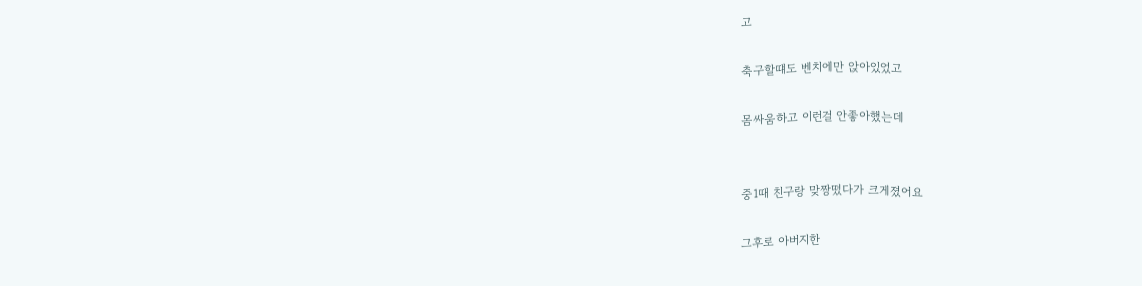고

축구할떄도 벤치에만 앉아있었고

몸싸움하고 이런걸 안좋아했는데


중1때 친구랑 맞짱떴다가 크게졌어요

그후로 아버지한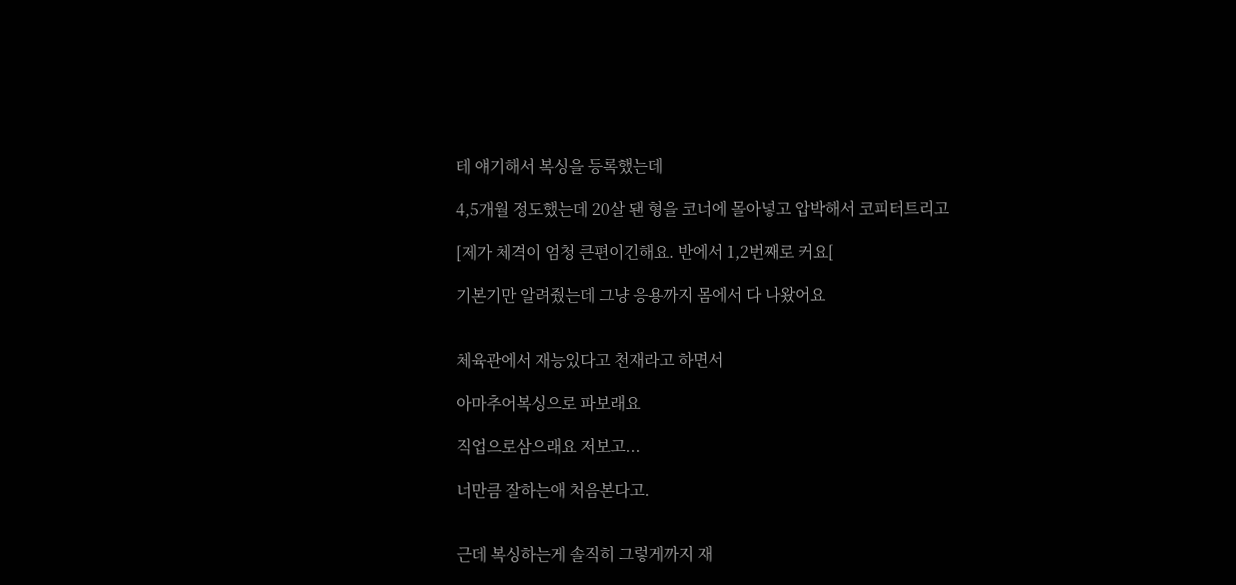테 얘기해서 복싱을 등록했는데

4,5개월 정도했는데 20살 됀 형을 코너에 몰아넣고 압박해서 코피터트리고

[제가 체격이 엄청 큰편이긴해요. 반에서 1,2번째로 커요[

기본기만 알려줬는데 그냥 응용까지 몸에서 다 나왔어요


체육관에서 재능있다고 천재라고 하면서

아마추어복싱으로 파보래요

직업으로삼으래요 저보고...

너만큼 잘하는애 처음본다고.


근데 복싱하는게 솔직히 그렇게까지 재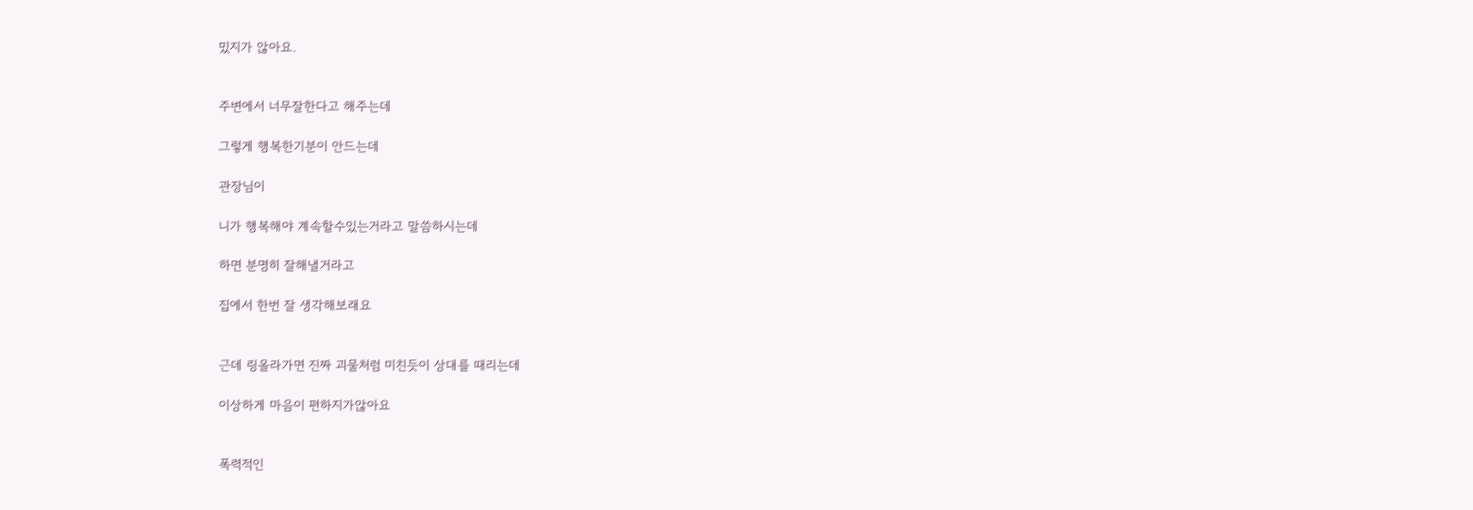밌지가 않아요.


주변에서 너무잘한다고 해주는데

그렇게 행복한기분이 안드는데

관장님이

니가 행복해야 계속할수있는거라고 말씀하시는데

하면 분명히 잘해낼거라고

집에서 한번 잘 생각해보래요


근데 링올라가면 진짜 괴물처럼 미친듯이 상대를 때리는데

이상하게 마음이 편하지가않아요


폭력적인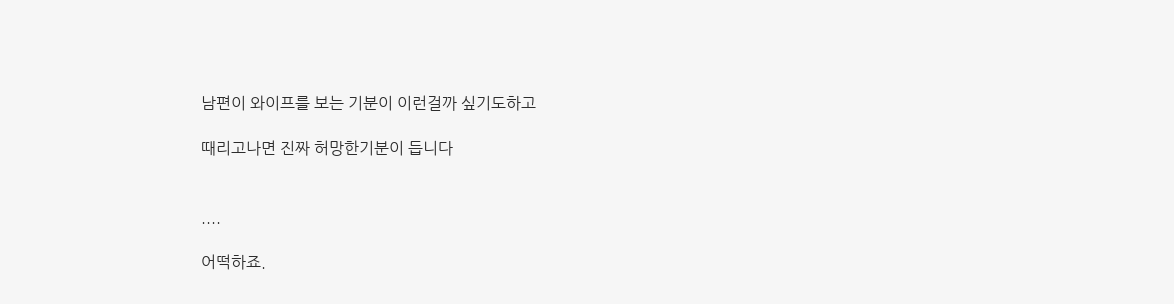남편이 와이프를 보는 기분이 이런걸까 싶기도하고

때리고나면 진짜 허망한기분이 듭니다


....

어떡하죠.